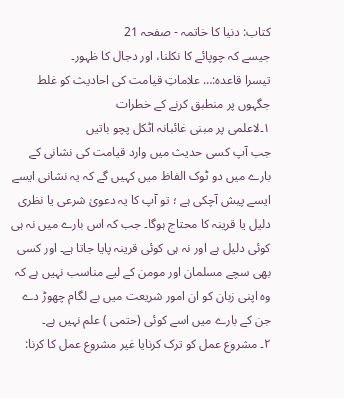کتاب: دنیا کا خاتمہ - صفحہ 21
جیسے کہ چوپائے کا نکلنا، اور دجال کا ظہور۔
تیسرا قاعدہ:… علاماتِ قیامت کی احادیث کو غلط جگہوں پر منطبق کرنے کے خطرات
۱۔لاعلمی پر مبنی غائبانہ اٹکل پچو باتیں
جب آپ کسی حدیث میں وارد قیامت کی نشانی کے بارے میں دو ٹوک الفاظ میں کہیں گے کہ یہ نشانی ایسے ایسے پیش آچکی ہے ؛ تو آپ کا یہ دعویٰ شرعی یا نظری دلیل یا قرینہ کا محتاج ہوگا۔ جب کہ اس بارے میں نہ ہی کوئی دلیل ہے اور نہ ہی کوئی قرینہ پایا جاتا ہے۔ اور کسی بھی سچے مسلمان اور مومن کے لیے مناسب نہیں ہے کہ وہ اپنی زبان کو ان امور شریعت میں بے لگام چھوڑ دے جن کے بارے میں اسے کوئی (حتمی ) علم نہیں ہے۔
۲۔ مشروع عمل کو ترک کرنایا غیر مشروع عمل کا کرنا: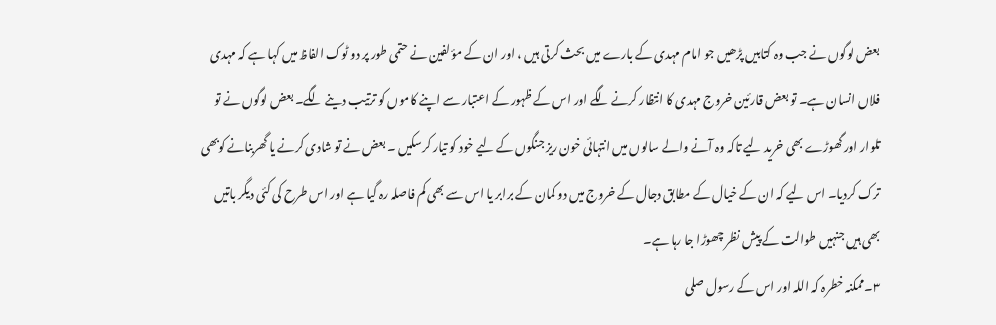بعض لوگوں نے جب وہ کتابیں پڑھیں جو امام مہدی کے بارے میں بحث کرتی ہیں ، اور ان کے مؤلفین نے حتمی طور پر دو ٹوک الفاظ میں کہا ہے کہ مہدی فلاں انسان ہے۔ تو بعض قارئین خروج مہدی کا انتظار کرنے لگے اور اس کے ظہور کے اعتبار سے اپنے کاموں کو ترتیب دینے لگے۔ بعض لوگوں نے تو تلوار اور گھوڑے بھی خرید لیے تاکہ وہ آنے والے سالوں میں انتہائی خون ریز جنگوں کے لیے خود کو تیار کرسکیں ۔ بعض نے تو شادی کرنے یا گھربنانے کوبھی ترک کردیا۔ اس لیے کہ ان کے خیال کے مطابق دجال کے خروج میں دو کمان کے برابر یا اس سے بھی کم فاصلہ رہ گیا ہے اور اس طرح کی کئی دیگر باتیں بھی ہیں جنہیں طوالت کے پیش نظر چھوڑا جا رہا ہے۔
۳۔ممکنہ خطرہ کہ اللہ اور اس کے رسول صلی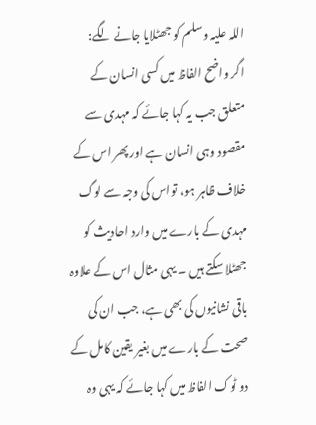اللہ علیہ وسلم کو جھٹلایا جانے لگے:
اگر واضح الفاظ میں کسی انسان کے متعلق جب یہ کہا جائے کہ مہدی سے مقصود وہی انسان ہے اور پھر اس کے خلاف ظاہر ہو، تواس کی وجہ سے لوگ مہدی کے بارے میں وارد احادیث کو جھٹلا سکتے ہیں ۔ یہی مثال اس کے علاوہ باقی نشانیوں کی بھی ہے، جب ان کی صحت کے بارے میں بغیر یقین کامل کے دو ٹوک الفاظ میں کہا جائے کہ یہی وہ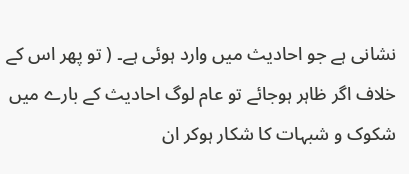نشانی ہے جو احادیث میں وارد ہوئی ہے۔ ( تو پھر اس کے خلاف اگر ظاہر ہوجائے تو عام لوگ احادیث کے بارے میں شکوک و شبہات کا شکار ہوکر ان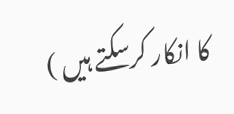کا انکار کرسکتے ہیں )